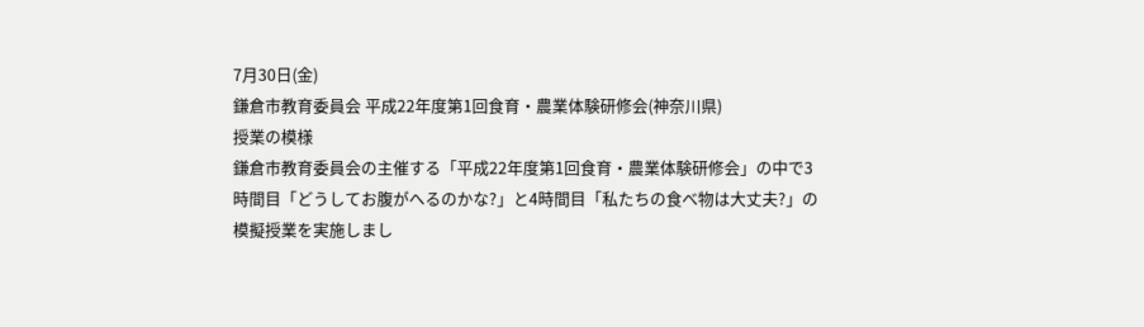7月30日(金)
鎌倉市教育委員会 平成22年度第1回食育・農業体験研修会(神奈川県)
授業の模様
鎌倉市教育委員会の主催する「平成22年度第1回食育・農業体験研修会」の中で3時間目「どうしてお腹がへるのかな?」と4時間目「私たちの食べ物は大丈夫?」の模擬授業を実施しまし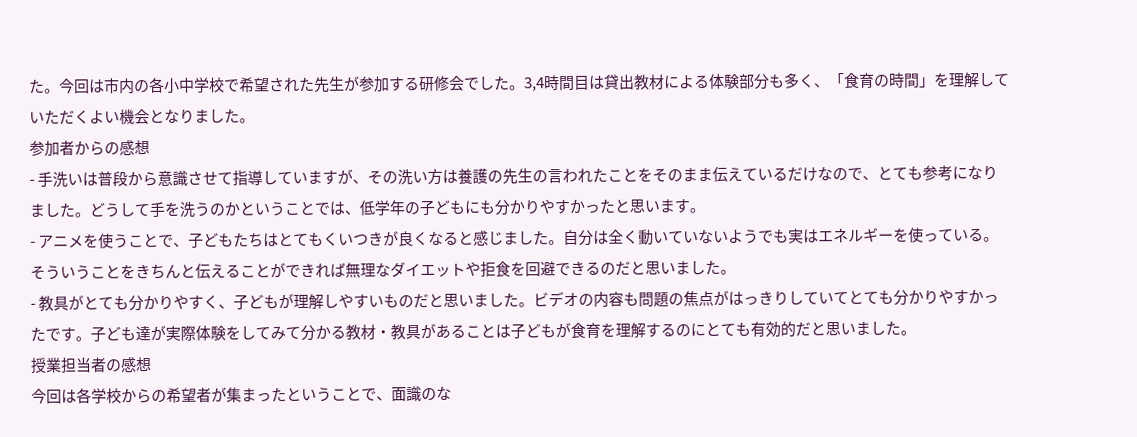た。今回は市内の各小中学校で希望された先生が参加する研修会でした。3,4時間目は貸出教材による体験部分も多く、「食育の時間」を理解していただくよい機会となりました。
参加者からの感想
- 手洗いは普段から意識させて指導していますが、その洗い方は養護の先生の言われたことをそのまま伝えているだけなので、とても参考になりました。どうして手を洗うのかということでは、低学年の子どもにも分かりやすかったと思います。
- アニメを使うことで、子どもたちはとてもくいつきが良くなると感じました。自分は全く動いていないようでも実はエネルギーを使っている。そういうことをきちんと伝えることができれば無理なダイエットや拒食を回避できるのだと思いました。
- 教具がとても分かりやすく、子どもが理解しやすいものだと思いました。ビデオの内容も問題の焦点がはっきりしていてとても分かりやすかったです。子ども達が実際体験をしてみて分かる教材・教具があることは子どもが食育を理解するのにとても有効的だと思いました。
授業担当者の感想
今回は各学校からの希望者が集まったということで、面識のな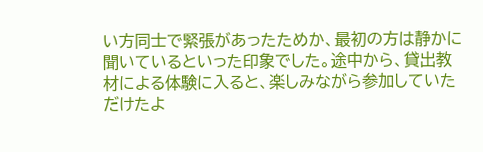い方同士で緊張があったためか、最初の方は静かに聞いているといった印象でした。途中から、貸出教材による体験に入ると、楽しみながら参加していただけたよ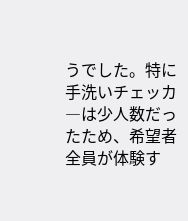うでした。特に手洗いチェッカ―は少人数だったため、希望者全員が体験す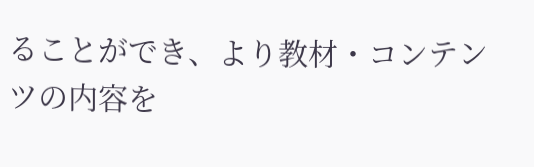ることができ、より教材・コンテンツの内容を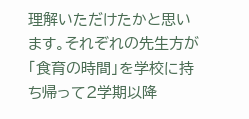理解いただけたかと思います。それぞれの先生方が「食育の時間」を学校に持ち帰って2学期以降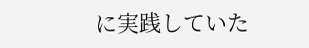に実践していた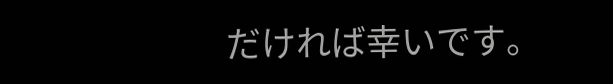だければ幸いです。